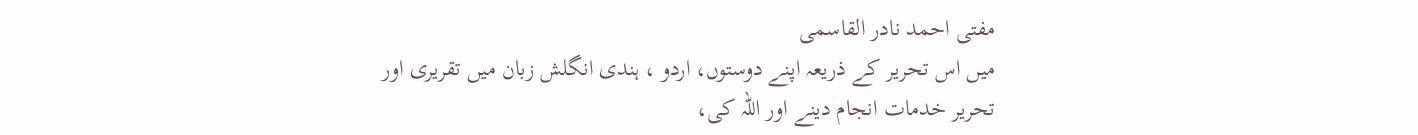مفتی احمد نادر القاسمی
میں اس تحریر کے ذریعہ اپنے دوستوں، اردو ، ہندی انگلش زبان میں تقریری اور تحریر خدمات انجام دینے اور اللہ کی،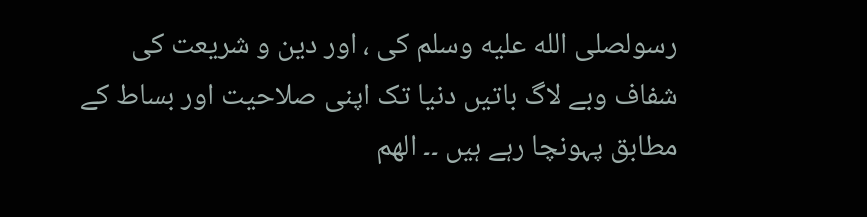رسولصلى الله عليه وسلم کی ، اور دین و شریعت کی شفاف وبے لاگ باتیں دنیا تک اپنی صلاحیت اور بساط کے مطابق پہونچا رہے ہیں ۔۔ الھم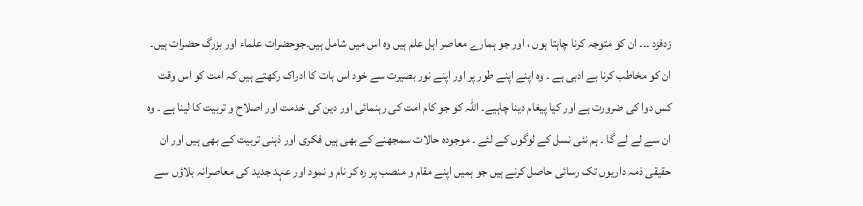زدفزد ۔۔۔ ان کو متوجہ کرنا چاہتا ہوں ، اور جو ہمارے معاصر اہل علم ہیں وہ اس میں شامل ہیں۔جوحضرات علماء اور بزرگ حضرات ہیں۔ ان کو مخاطب کرنا بے ادبی ہے ۔ وہ اپنے اپنے طور پر اور اپنے نور بصیرت سے خود اس بات کا ادراک رکھتے ہیں کہ امت کو اس وقت کس دوا کی ضرورت ہے اور کیا پیغام دینا چاہیے۔ اللہ کو جو کام امت کی رہنمائی اور دین کی خدمت اور اصلاح و تربیت کا لینا ہے ۔ وہ ان سے لے لے گا ۔ ہم نئی نسل کے لوگوں کے لئے ۔ موجودہ حالات سمجھنے کے بھی ہیں فکری اور ذہنی تربیت کے بھی ہیں اور ان حقیقی ذمہ داریوں تک رسائی حاصل کرنے ہیں جو ہمیں اپنے مقام و منصب پر رہ کر نام و نمود اور عہد جدید کی معاصرانہ بلاؤں سے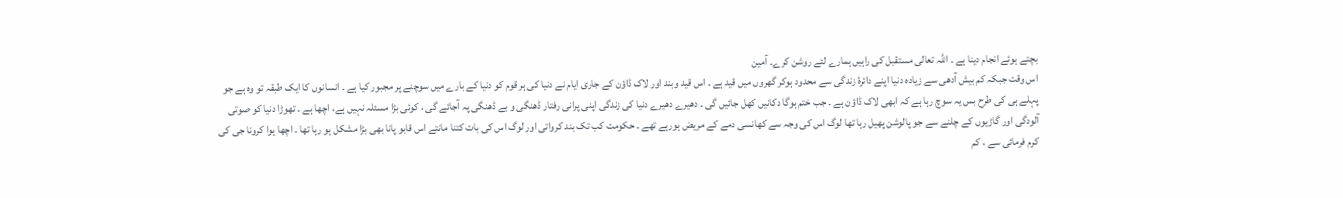بچتے ہوئے انجام دینا ہے ۔ اللہ تعالی مستقبل کی راہیں ہمارے لئے روشن کرے۔ آمین
اس وقت جبکہ کم بیش آدھی سے زیادہ دنیا اپنے دائرۂ زندگی سے محدود ہوکر گھروں میں قید ہے ۔ اس قید وبند اور لاک ڈاؤن کے جاری ایام نے دنیا کی ہر قوم کو دنیا کے بارے میں سوچنے پر مجبور کیا ہے ۔ انسانوں کا ایک طبقہ تو وہ ہے جو پہلے ہی کی طرح بس یہ سوچ رہا ہے کہ ابھی لاک ڈاؤن ہے ۔ جب ختم ہوگا دکانیں کھل جائیں گی ۔ دھیرے دھیرے دنیا کی زندگی اپنی پرانی رفتار ڈھنگی و بے ڈھنگی پہ آجائے گی ، کوئی بڑا مسئلہ نہیں ہے، اچھا ہے ۔ تھوڑا دنیا کو صوتی آلودگی اور گاڑیوں کے چلنے سے جو پالوشن پھیل رہا تھا لوگ اس کی وجہ سے کھانسی دمے کے مریض ہورہے تھے ۔ حکومت کب تک بند کرواتی اور لوگ اس کی بات کتنا مانتے اس قابو پانا بھی بڑا مشکل ہو رہا تھا ۔ اچھا ہوا کرونا جی کی کرم فرمائی سے ، کم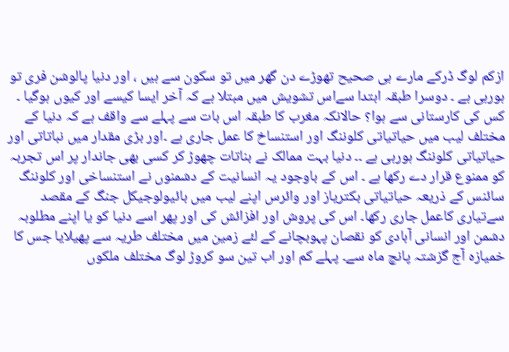ازکم لوگ ڈرکے مارے ہی صحیح تھوڑے دن گھر میں تو سکون سے ہیں ، اور دنیا پالوشن فری تو ہورہی ہے ۔ دوسرا طبقہ ابتدا سےاس تشویش میں مبتلا ہے کہ آخر ایسا کیسے اور کیوں ہوگیا ۔ کس کی کارستانی سے ہوا؟ حالانکہ مغرب کا طبقہ اس بات سے پہلے سے واقف ہے کہ دنیا کے مختلف لیب میں حیاتیاتی کلوننگ اور استنساخ کا عمل جاری ہے ۔اور بڑی مقدار میں نباتاتی اور حیاتیاتی کلوننگ ہورہی ہے ۔۔ دنیا بہت ممالک نے بناتات چھوڑ کر کسی بھی جاندار پر اس تجربہ کو ممنوع قرار دے رکھا ہے ۔ اس کے باوجود یہ انسانیت کے دشمنوں نے استنساخی اور کلوننگ سائنس کے ذریعہ حیاتیاتی بکتریاز اور وائرس اپنے لیب میں بائیولوجیکل جنگ کے مقصد سےتیاری کاعمل جاری رکھا۔ اس کی پروش اور افزائش کی اور پھر اسے دنیا کو یا اپنے مطلوبہ دشمن اور انسانی آبادی کو نقصان پہوبچانے کے لئے زمین میں مختلف طریہ سے پھیلایا جس کا خمیازہ آج گزشتہ پانچ ماہ سے۔ پہلے کم اور اب تین سو کروڑ لوگ مختلف ملکوں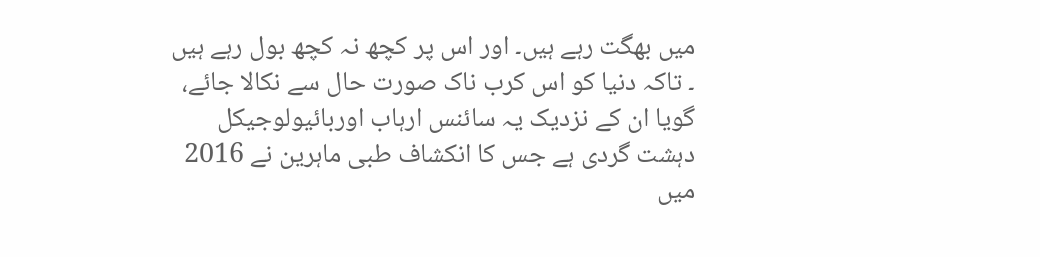میں بھگت رہے ہیں۔ اور اس پر کچھ نہ کچھ بول رہے ہیں ۔ تاکہ دنیا کو اس کرب ناک صورت حال سے نکالا جائے، گویا ان کے نزدیک یہ سائنس ارہاب اوربائیولوجیکل دہشت گردی ہے جس کا انکشاف طبی ماہرین نے 2016 میں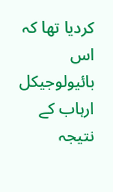کردیا تھا کہ اس بائیولوجیکل ارہاب کے نتیجہ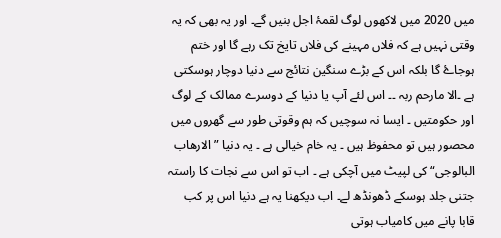میں 2020 میں لاکھوں لوگ لقمۂ اجل بنیں گے۔ اور یہ بھی کہ یہ وقتی نہیں ہے کہ فلاں مہینے کی فلاں تایخ تک رہے گا اور ختم ہوجاۓ گا بلکہ اس کے بڑے سنگین نتائج سے دنیا دوچار ہوسکتی ہے ۔الا مارحم ربہ ۔۔ اس لئے آپ یا دنیا کے دوسرے ممالک کے لوگ اور حکومتیں ۔ ایسا نہ سوچیں کہ ہم وقوتی طور سے گھروں میں محصور ہیں تو محفوظ ہیں ۔ یہ خام خیالی ہے ۔ یہ دنیا ” الارھاب البالوجی“ کی لپیٹ میں آچکی ہے ۔ اب تو اس سے نجات کا راستہ جتنی جلد ہوسکے ڈھونڈھ لے۔ اب دیکھنا یہ ہے دنیا اس پر کب قابا پانے میں کامیاب ہوتی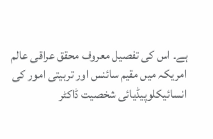ہے۔ اس کی تفصیل معروف محقق عراقی عالم امریکہ میں مقیم سائنس اور تربیتی امور کی انسائیکلوپیڈیائی شخصیت ڈاکٹر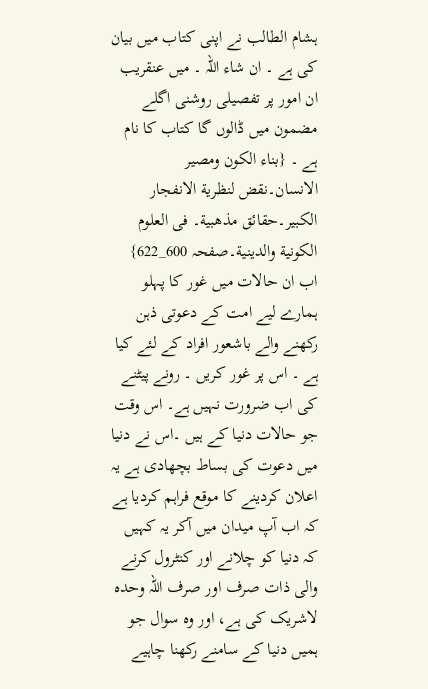ہشام الطالب نے اپنی کتاب میں بیان کی ہے ۔ ان شاء اللہ ۔ میں عنقریب ان امور پر تفصیلی روشنی اگلے مضمون میں ڈالوں گا کتاب کا نام ہے ۔ {بناء الکون ومصیر الانسان۔نقض لنظریة الانفجار الکبیر۔حقائق مذھبیة۔ فی العلوم الکونیة والدینیة۔صفحہ 600_622}
اب ان حالات میں غور کا پہلو ہمارے لیے امت کے دعوتی ذہن رکھنے والے باشعور افراد کے لئے کیا ہے ۔ اس پر غور کریں ۔ رونے پیٹنے کی اب ضرورت نہیں ہے۔ اس وقت جو حالات دنیا کے ہیں ۔اس نے دنیا میں دعوت کی بساط بچھادی ہے یہ اعلان کردینے کا موقع فراہم کردیا ہے کہ اب آپ میدان میں آکر یہ کہیں کہ دنیا کو چلانے اور کنٹرول کرنے والی ذات صرف اور صرف اللہ وحدہ لاشریک کی ہے، اور وہ سوال جو ہمیں دنیا کے سامنے رکھنا چاہیے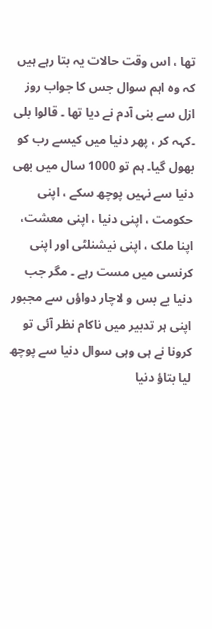تھا ، اس وقت حالات یہ بتا رہے ہیں کہ وہ اہم سوال جس کا جواب روز ازل سے بنی آدم نے دیا تھا ۔ قالوا بلی ۔کہہ کر ، پھر دنیا میں کیسے رب کو بھول گیا۔ ہم تو 1000 سال میں بھی دنیا سے نہیں پوچھ سکے ، اپنی حکومت ، اپنی دنیا ، اپنی معشت، اپنا ملک ، اپنی نیشنلٹی اور اپنی کرنسی میں مست رہے ۔ مگر جب دنیا بے بس و لاچار دواؤں سے مجبور اپنی ہر تدبیر میں ناکام نظر آئی تو کرونا نے ہی وہی سوال دنیا سے پوچھ لیا بتاؤ دنیا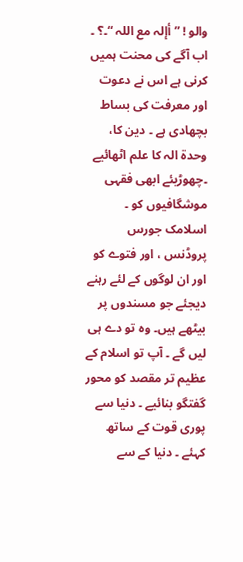والو ! ” أإلہ مع اللہ “۔؟ ۔ اب آگے کی محنت ہمیں کرنی ہے اس نے دعوت اور معرفت کی بساط بچھادی ہے ۔ دین کا، وحدة الہ کا علم اٹھائیے ۔چھوڑیئے ابھی فقہی موشگافیوں کو ۔ اسلامک جورس پروڈنس ، اور فتوے کو اور ان لوگوں کے لئے رہنے دیجئے جو مسندوں پر بیٹھے ہیں۔ وہ تو دے ہی لیں گے ۔ آپ تو اسلام کے عظیم تر مقصد کو محور گفتگو بنائیے ۔ دنیا سے پوری قوت کے ساتھ کہئے ۔ دنیا کے سے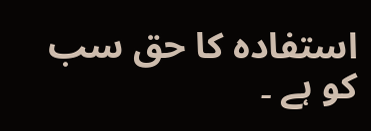استفادہ کا حق سب کو ہے ۔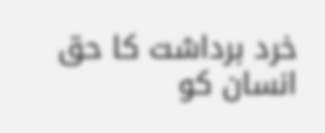خرد برداشت کا حق انسان کو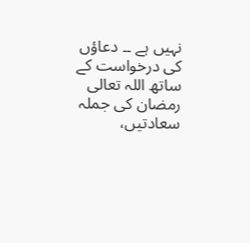نہیں ہے ۔۔ دعاؤں کی درخواست کے ساتھ اللہ تعالی رمضان کی جملہ سعادتیں،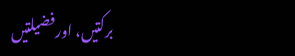برکتیں، اورفضیلتیں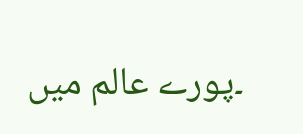۔پورے عالم میں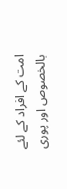امت کے افراد کے لئے بالخصوص اور پوری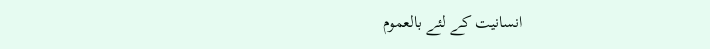انسانیت کے لئے بالعموم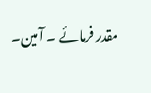مقدر فرمائے ۔ آمین۔